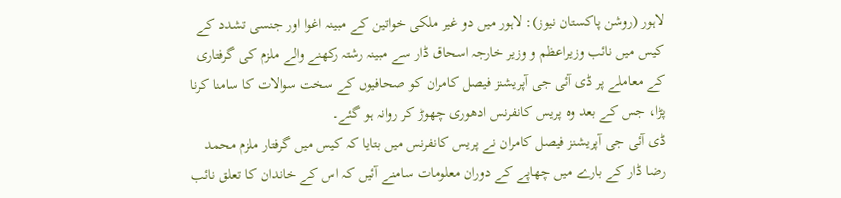لاہور (روشن پاکستان نیوز): لاہور میں دو غیر ملکی خواتین کے مبینہ اغوا اور جنسی تشدد کے کیس میں نائب وزیراعظم و وزیر خارجہ اسحاق ڈار سے مبینہ رشتہ رکھنے والے ملزم کی گرفتاری کے معاملے پر ڈی آئی جی آپریشنز فیصل کامران کو صحافیوں کے سخت سوالات کا سامنا کرنا پڑا، جس کے بعد وہ پریس کانفرنس ادھوری چھوڑ کر روانہ ہو گئے۔
ڈی آئی جی آپریشنز فیصل کامران نے پریس کانفرنس میں بتایا کہ کیس میں گرفتار ملزم محمد رضا ڈار کے بارے میں چھاپے کے دوران معلومات سامنے آئیں کہ اس کے خاندان کا تعلق نائب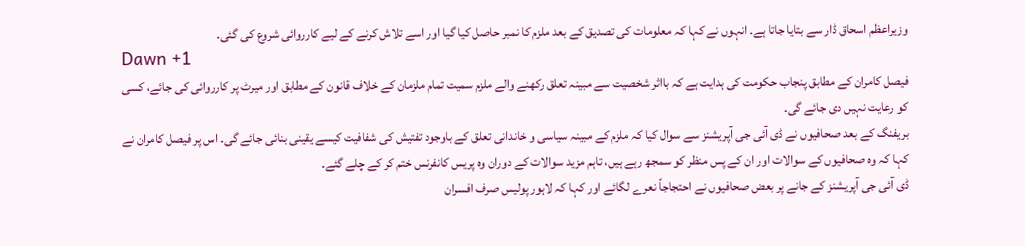وزیراعظم اسحاق ڈار سے بتایا جاتا ہے۔ انہوں نے کہا کہ معلومات کی تصدیق کے بعد ملزم کا نمبر حاصل کیا گیا اور اسے تلاش کرنے کے لیے کارروائی شروع کی گئی۔
Dawn +1
فیصل کامران کے مطابق پنجاب حکومت کی ہدایت ہے کہ بااثر شخصیت سے مبینہ تعلق رکھنے والے ملزم سمیت تمام ملزمان کے خلاف قانون کے مطابق اور میرٹ پر کارروائی کی جائے، کسی کو رعایت نہیں دی جائے گی۔
بریفنگ کے بعد صحافیوں نے ڈی آئی جی آپریشنز سے سوال کیا کہ ملزم کے مبینہ سیاسی و خاندانی تعلق کے باوجود تفتیش کی شفافیت کیسے یقینی بنائی جائے گی۔ اس پر فیصل کامران نے کہا کہ وہ صحافیوں کے سوالات اور ان کے پس منظر کو سمجھ رہے ہیں، تاہم مزید سوالات کے دوران وہ پریس کانفرنس ختم کر کے چلے گئے۔
ڈی آئی جی آپریشنز کے جانے پر بعض صحافیوں نے احتجاجاً نعرے لگائے اور کہا کہ لاہور پولیس صرف افسران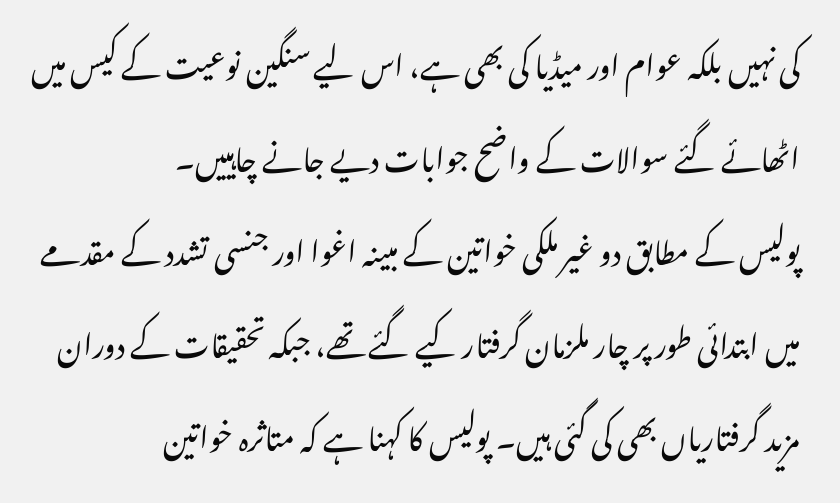کی نہیں بلکہ عوام اور میڈیا کی بھی ہے، اس لیے سنگین نوعیت کے کیس میں اٹھائے گئے سوالات کے واضح جوابات دیے جانے چاہییں۔
پولیس کے مطابق دو غیر ملکی خواتین کے مبینہ اغوا اور جنسی تشدد کے مقدمے میں ابتدائی طور پر چار ملزمان گرفتار کیے گئے تھے، جبکہ تحقیقات کے دوران مزید گرفتاریاں بھی کی گئی ہیں۔ پولیس کا کہنا ہے کہ متاثرہ خواتین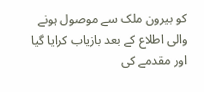کو بیرون ملک سے موصول ہونے والی اطلاع کے بعد بازیاب کرایا گیا اور مقدمے کی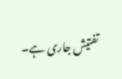تفتیش جاری ہے۔